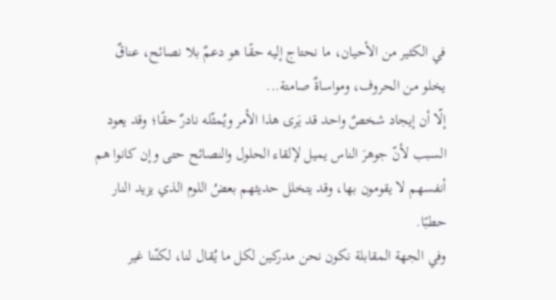في الكثير من الأحيان، ما نحتاج إليه حقًا هو دعمٌ بلا نصائح، عناقٌ يخلو من الحروف، ومواساةٌ صامتة...
إلّا أن إيجاد شخصٌ واحد قد يَرى هذا الأمر ويُمثّله نادرٌ حقًا؛ وقد يعود السبب لأنّ جوهرَ الناس يميل لإلقاء الحلول والنصائح حتى وإن كانوا هم أنفسهم لا يقومون بها، وقد يتخلل حديثهم بعضُ اللوم الذي يزيد النار حطبًا.
وفي الجهة المقابلة نكون نحن مدركين لكل ما يُقال لنا، لكنّنا غير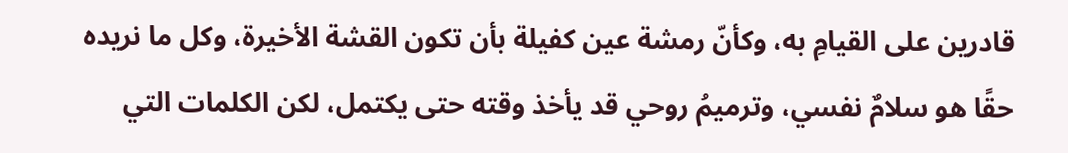قادرين على القيامِ به، وكأنّ رمشة عين كفيلة بأن تكون القشة الأخيرة، وكل ما نريده حقًا هو سلامٌ نفسي، وترميمُ روحي قد يأخذ وقته حتى يكتمل، لكن الكلمات التي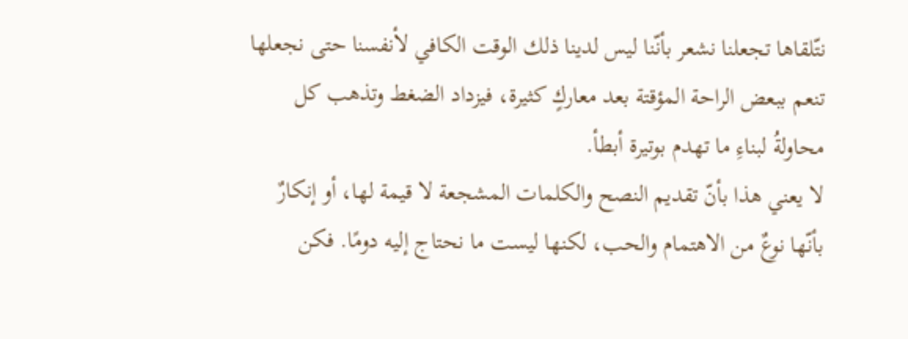نتّلقاها تجعلنا نشعر بأنّنا ليس لدينا ذلك الوقت الكافي لأنفسنا حتى نجعلها تنعم ببعض الراحة المؤقتة بعد معاركٍ كثيرة، فيزداد الضغط وتذهب كل محاولةُ لبناءِ ما تهدم بوتيرة أبطأ.
لا يعني هذا بأنّ تقديم النصح والكلمات المشجعة لا قيمة لها، أو إنكارٌ بأنّها نوعٌ من الاهتمام والحب، لكنها ليست ما نحتاج إليه دومًا. فكن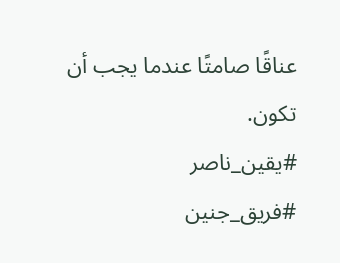عناقًا صامتًا عندما يجب أن تكون.
#يقين_ناصر
#فريق_جنين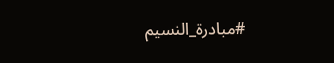#مبادرة_النسيم